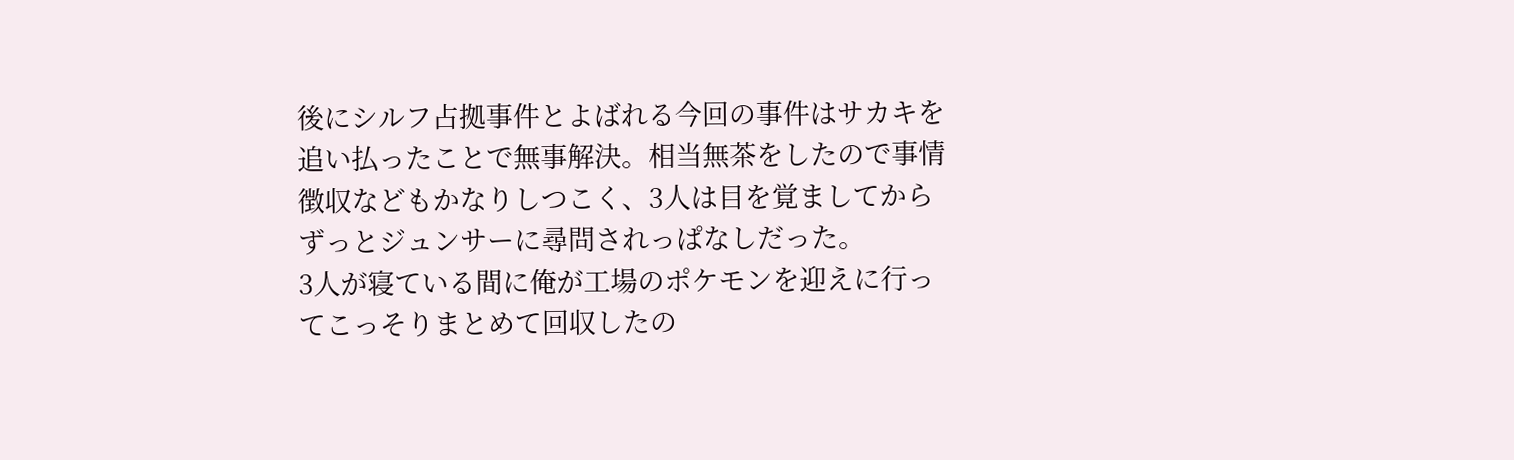後にシルフ占拠事件とよばれる今回の事件はサカキを追い払ったことで無事解決。相当無茶をしたので事情徴収などもかなりしつこく、3人は目を覚ましてからずっとジュンサーに尋問されっぱなしだった。
3人が寝ている間に俺が工場のポケモンを迎えに行ってこっそりまとめて回収したの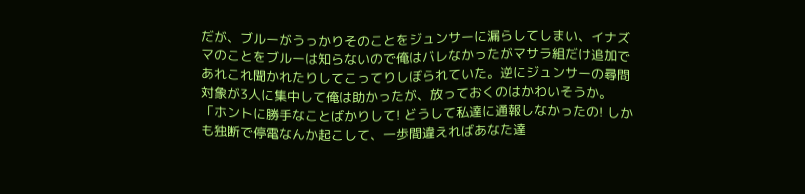だが、ブルーがうっかりそのことをジュンサーに漏らしてしまい、イナズマのことをブルーは知らないので俺はバレなかったがマサラ組だけ追加であれこれ聞かれたりしてこってりしぼられていた。逆にジュンサーの尋問対象が3人に集中して俺は助かったが、放っておくのはかわいそうか。
「ホントに勝手なことばかりして! どうして私達に通報しなかったの! しかも独断で停電なんか起こして、一歩間違えればあなた達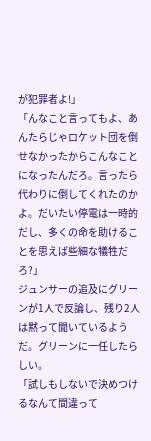が犯罪者よ!」
「んなこと言ってもよ、あんたらじゃロケット団を倒せなかったからこんなことになったんだろ。言ったら代わりに倒してくれたのかよ。だいたい停電は一時的だし、多くの命を助けることを思えば些細な犠牲だろ?」
ジュンサーの追及にグリーンが1人で反論し、残り2人は黙って聞いているようだ。グリーンに一任したらしい。
「試しもしないで決めつけるなんて間違って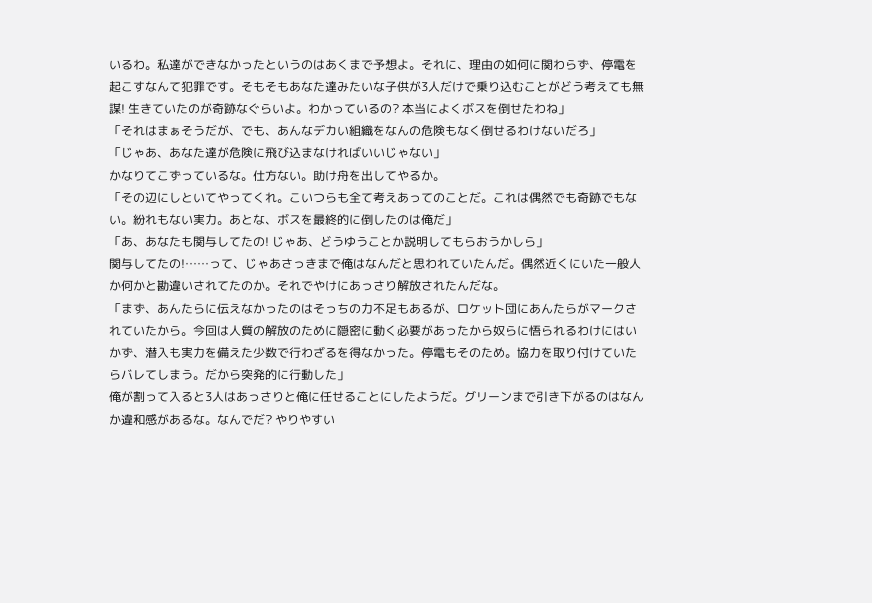いるわ。私達ができなかったというのはあくまで予想よ。それに、理由の如何に関わらず、停電を起こすなんて犯罪です。そもそもあなた達みたいな子供が3人だけで乗り込むことがどう考えても無謀! 生きていたのが奇跡なぐらいよ。わかっているの? 本当によくボスを倒せたわね」
「それはまぁそうだが、でも、あんなデカい組織をなんの危険もなく倒せるわけないだろ」
「じゃあ、あなた達が危険に飛び込まなければいいじゃない」
かなりてこずっているな。仕方ない。助け舟を出してやるか。
「その辺にしといてやってくれ。こいつらも全て考えあってのことだ。これは偶然でも奇跡でもない。紛れもない実力。あとな、ボスを最終的に倒したのは俺だ」
「あ、あなたも関与してたの! じゃあ、どうゆうことか説明してもらおうかしら」
関与してたの!……って、じゃあさっきまで俺はなんだと思われていたんだ。偶然近くにいた一般人か何かと勘違いされてたのか。それでやけにあっさり解放されたんだな。
「まず、あんたらに伝えなかったのはそっちの力不足もあるが、ロケット団にあんたらがマークされていたから。今回は人質の解放のために隠密に動く必要があったから奴らに悟られるわけにはいかず、潜入も実力を備えた少数で行わざるを得なかった。停電もそのため。協力を取り付けていたらバレてしまう。だから突発的に行動した」
俺が割って入ると3人はあっさりと俺に任せることにしたようだ。グリーンまで引き下がるのはなんか違和感があるな。なんでだ? やりやすい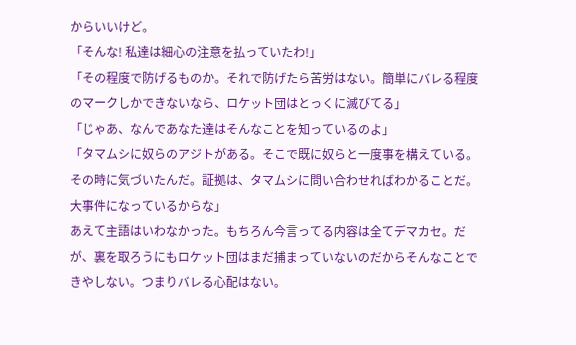からいいけど。
「そんな! 私達は細心の注意を払っていたわ!」
「その程度で防げるものか。それで防げたら苦労はない。簡単にバレる程度のマークしかできないなら、ロケット団はとっくに滅びてる」
「じゃあ、なんであなた達はそんなことを知っているのよ」
「タマムシに奴らのアジトがある。そこで既に奴らと一度事を構えている。その時に気づいたんだ。証拠は、タマムシに問い合わせればわかることだ。大事件になっているからな」
あえて主語はいわなかった。もちろん今言ってる内容は全てデマカセ。だが、裏を取ろうにもロケット団はまだ捕まっていないのだからそんなことできやしない。つまりバレる心配はない。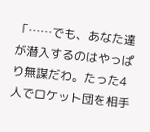「……でも、あなた達が潜入するのはやっぱり無謀だわ。たった4人でロケット団を相手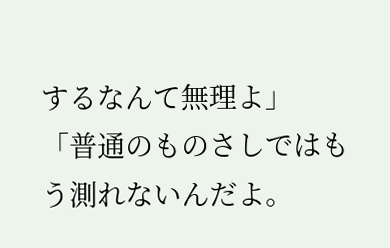するなんて無理よ」
「普通のものさしではもう測れないんだよ。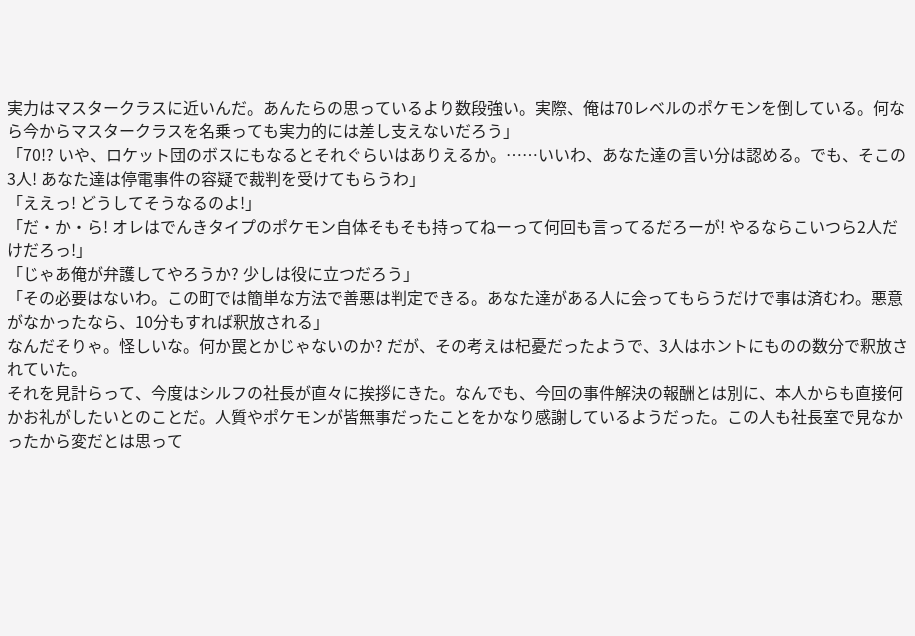実力はマスタークラスに近いんだ。あんたらの思っているより数段強い。実際、俺は70レベルのポケモンを倒している。何なら今からマスタークラスを名乗っても実力的には差し支えないだろう」
「70!? いや、ロケット団のボスにもなるとそれぐらいはありえるか。……いいわ、あなた達の言い分は認める。でも、そこの3人! あなた達は停電事件の容疑で裁判を受けてもらうわ」
「ええっ! どうしてそうなるのよ!」
「だ・か・ら! オレはでんきタイプのポケモン自体そもそも持ってねーって何回も言ってるだろーが! やるならこいつら2人だけだろっ!」
「じゃあ俺が弁護してやろうか? 少しは役に立つだろう」
「その必要はないわ。この町では簡単な方法で善悪は判定できる。あなた達がある人に会ってもらうだけで事は済むわ。悪意がなかったなら、10分もすれば釈放される」
なんだそりゃ。怪しいな。何か罠とかじゃないのか? だが、その考えは杞憂だったようで、3人はホントにものの数分で釈放されていた。
それを見計らって、今度はシルフの社長が直々に挨拶にきた。なんでも、今回の事件解決の報酬とは別に、本人からも直接何かお礼がしたいとのことだ。人質やポケモンが皆無事だったことをかなり感謝しているようだった。この人も社長室で見なかったから変だとは思って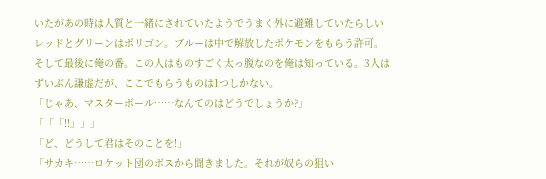いたがあの時は人質と一緒にされていたようでうまく外に避難していたらしい
レッドとグリーンはポリゴン。ブルーは中で解放したポケモンをもらう許可。そして最後に俺の番。この人はものすごく太っ腹なのを俺は知っている。3人はずいぶん謙虚だが、ここでもらうものは1つしかない。
「じゃあ、マスターボール……なんてのはどうでしょうか?」
「「「!!」」」
「ど、どうして君はそのことを!」
「サカキ……ロケット団のボスから聞きました。それが奴らの狙い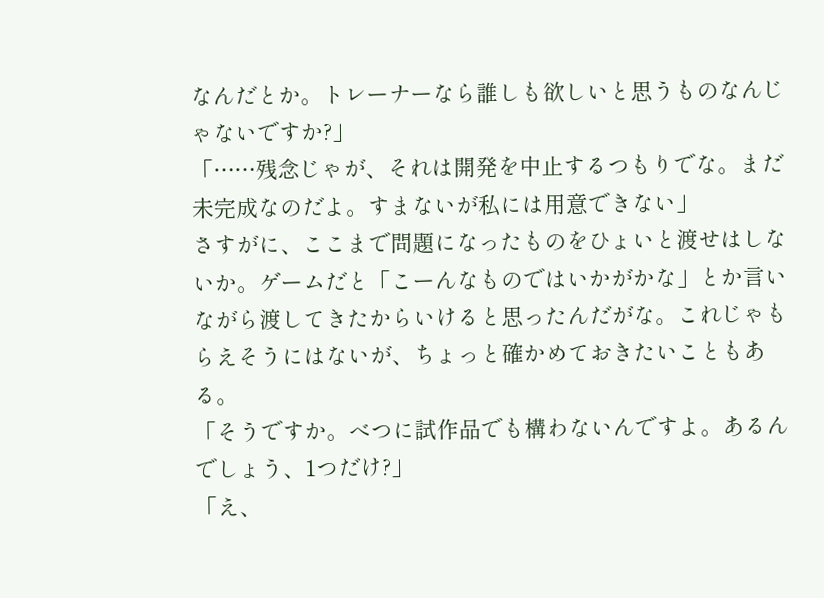なんだとか。トレーナーなら誰しも欲しいと思うものなんじゃないですか?」
「……残念じゃが、それは開発を中止するつもりでな。まだ未完成なのだよ。すまないが私には用意できない」
さすがに、ここまで問題になったものをひょいと渡せはしないか。ゲームだと「こーんなものではいかがかな」とか言いながら渡してきたからいけると思ったんだがな。これじゃもらえそうにはないが、ちょっと確かめておきたいこともある。
「そうですか。べつに試作品でも構わないんですよ。あるんでしょう、1つだけ?」
「え、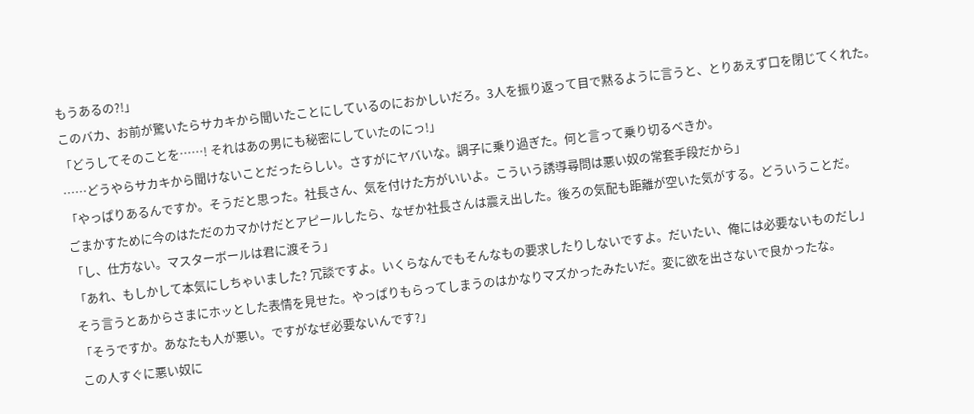もうあるの?!」
このバカ、お前が驚いたらサカキから聞いたことにしているのにおかしいだろ。3人を振り返って目で黙るように言うと、とりあえず口を閉じてくれた。
「どうしてそのことを……! それはあの男にも秘密にしていたのにっ!」
……どうやらサカキから聞けないことだったらしい。さすがにヤバいな。調子に乗り過ぎた。何と言って乗り切るべきか。
「やっぱりあるんですか。そうだと思った。社長さん、気を付けた方がいいよ。こういう誘導尋問は悪い奴の常套手段だから」
ごまかすために今のはただのカマかけだとアピールしたら、なぜか社長さんは震え出した。後ろの気配も距離が空いた気がする。どういうことだ。
「し、仕方ない。マスターボールは君に渡そう」
「あれ、もしかして本気にしちゃいました? 冗談ですよ。いくらなんでもそんなもの要求したりしないですよ。だいたい、俺には必要ないものだし」
そう言うとあからさまにホッとした表情を見せた。やっぱりもらってしまうのはかなりマズかったみたいだ。変に欲を出さないで良かったな。
「そうですか。あなたも人が悪い。ですがなぜ必要ないんです?」
この人すぐに悪い奴に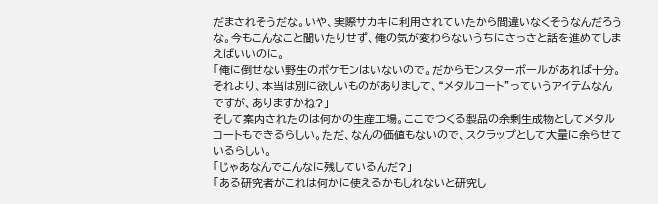だまされそうだな。いや、実際サカキに利用されていたから間違いなくそうなんだろうな。今もこんなこと聞いたりせず、俺の気が変わらないうちにさっさと話を進めてしまえばいいのに。
「俺に倒せない野生のポケモンはいないので。だからモンスターボールがあれば十分。それより、本当は別に欲しいものがありまして、“メタルコート”っていうアイテムなんですが、ありますかね?」
そして案内されたのは何かの生産工場。ここでつくる製品の余剰生成物としてメタルコートもできるらしい。ただ、なんの価値もないので、スクラップとして大量に余らせているらしい。
「じゃあなんでこんなに残しているんだ?」
「ある研究者がこれは何かに使えるかもしれないと研究し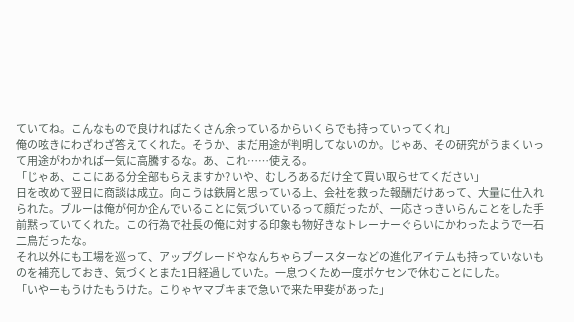ていてね。こんなもので良ければたくさん余っているからいくらでも持っていってくれ」
俺の呟きにわざわざ答えてくれた。そうか、まだ用途が判明してないのか。じゃあ、その研究がうまくいって用途がわかれば一気に高騰するな。あ、これ……使える。
「じゃあ、ここにある分全部もらえますか? いや、むしろあるだけ全て買い取らせてください」
日を改めて翌日に商談は成立。向こうは鉄屑と思っている上、会社を救った報酬だけあって、大量に仕入れられた。ブルーは俺が何か企んでいることに気づいているって顔だったが、一応さっきいらんことをした手前黙っていてくれた。この行為で社長の俺に対する印象も物好きなトレーナーぐらいにかわったようで一石二鳥だったな。
それ以外にも工場を巡って、アップグレードやなんちゃらブースターなどの進化アイテムも持っていないものを補充しておき、気づくとまた1日経過していた。一息つくため一度ポケセンで休むことにした。
「いやーもうけたもうけた。こりゃヤマブキまで急いで来た甲斐があった」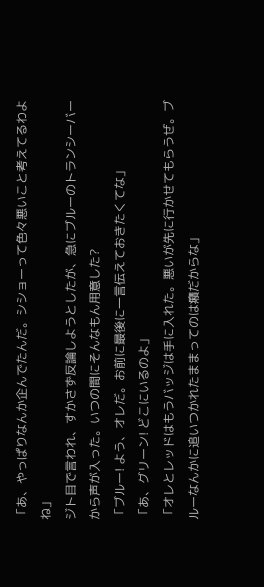「あ、やっぱりなんか企んでたんだ。シショーって色々悪いこと考えてるわよね」
ジト目で言われ、すかさず反論しようとしたが、急にブルーのトランシーバーから声が入った。いつの間にそんなもん用意した?
「ブルー! よう、オレだ。お前に最後に一言伝えておきたくてな」
「あ、グリーン! どこにいるのよ」
「オレとレッドはもうバッジは手に入れた。悪いが先に行かせてもらうぜ。ブルーなんかに追いつかれたままってのは癪だからな」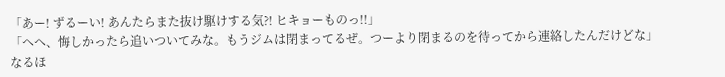「あー! ずるーい! あんたらまた抜け駆けする気?! ヒキョーものっ!!」
「へへ、悔しかったら追いついてみな。もうジムは閉まってるぜ。つーより閉まるのを待ってから連絡したんだけどな」
なるほ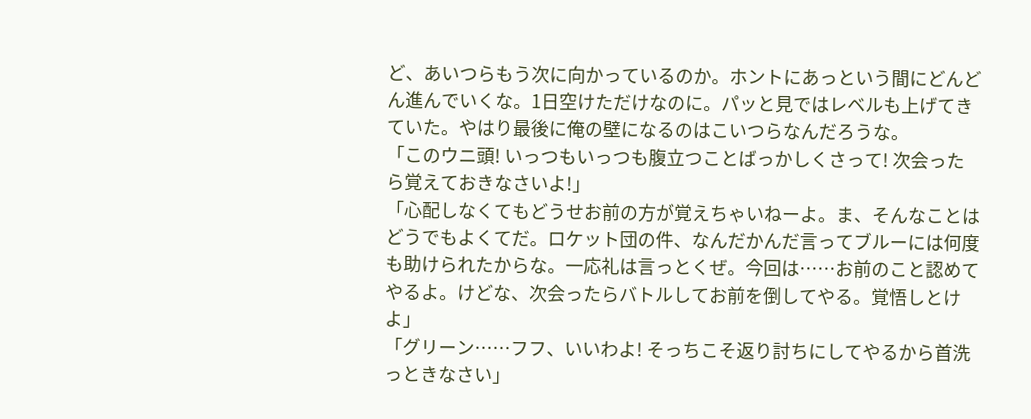ど、あいつらもう次に向かっているのか。ホントにあっという間にどんどん進んでいくな。1日空けただけなのに。パッと見ではレベルも上げてきていた。やはり最後に俺の壁になるのはこいつらなんだろうな。
「このウニ頭! いっつもいっつも腹立つことばっかしくさって! 次会ったら覚えておきなさいよ!」
「心配しなくてもどうせお前の方が覚えちゃいねーよ。ま、そんなことはどうでもよくてだ。ロケット団の件、なんだかんだ言ってブルーには何度も助けられたからな。一応礼は言っとくぜ。今回は……お前のこと認めてやるよ。けどな、次会ったらバトルしてお前を倒してやる。覚悟しとけよ」
「グリーン……フフ、いいわよ! そっちこそ返り討ちにしてやるから首洗っときなさい」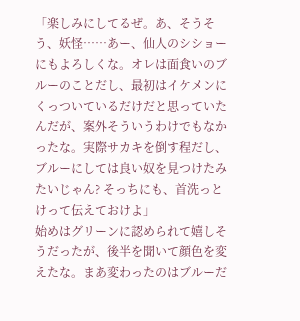「楽しみにしてるぜ。あ、そうそう、妖怪……あー、仙人のシショーにもよろしくな。オレは面食いのブルーのことだし、最初はイケメンにくっついているだけだと思っていたんだが、案外そういうわけでもなかったな。実際サカキを倒す程だし、ブルーにしては良い奴を見つけたみたいじゃん? そっちにも、首洗っとけって伝えておけよ」
始めはグリーンに認められて嬉しそうだったが、後半を聞いて顔色を変えたな。まあ変わったのはブルーだ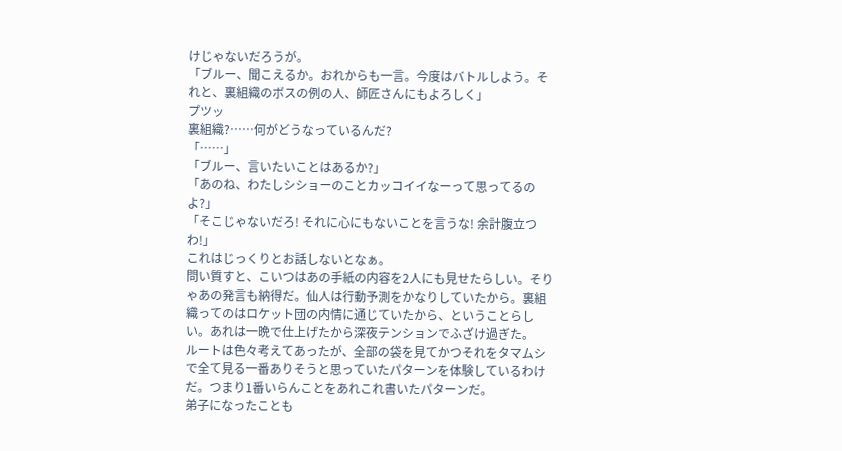けじゃないだろうが。
「ブルー、聞こえるか。おれからも一言。今度はバトルしよう。それと、裏組織のボスの例の人、師匠さんにもよろしく」
プツッ
裏組織?……何がどうなっているんだ?
「……」
「ブルー、言いたいことはあるか?」
「あのね、わたしシショーのことカッコイイなーって思ってるのよ?」
「そこじゃないだろ! それに心にもないことを言うな! 余計腹立つわ!」
これはじっくりとお話しないとなぁ。
問い質すと、こいつはあの手紙の内容を2人にも見せたらしい。そりゃあの発言も納得だ。仙人は行動予測をかなりしていたから。裏組織ってのはロケット団の内情に通じていたから、ということらしい。あれは一晩で仕上げたから深夜テンションでふざけ過ぎた。
ルートは色々考えてあったが、全部の袋を見てかつそれをタマムシで全て見る一番ありそうと思っていたパターンを体験しているわけだ。つまり1番いらんことをあれこれ書いたパターンだ。
弟子になったことも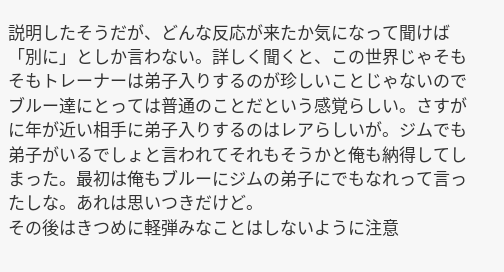説明したそうだが、どんな反応が来たか気になって聞けば「別に」としか言わない。詳しく聞くと、この世界じゃそもそもトレーナーは弟子入りするのが珍しいことじゃないのでブルー達にとっては普通のことだという感覚らしい。さすがに年が近い相手に弟子入りするのはレアらしいが。ジムでも弟子がいるでしょと言われてそれもそうかと俺も納得してしまった。最初は俺もブルーにジムの弟子にでもなれって言ったしな。あれは思いつきだけど。
その後はきつめに軽弾みなことはしないように注意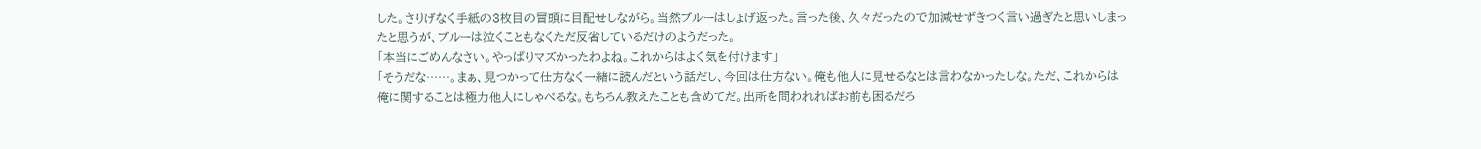した。さりげなく手紙の3枚目の冒頭に目配せしながら。当然ブルーはしょげ返った。言った後、久々だったので加減せずきつく言い過ぎたと思いしまったと思うが、ブルーは泣くこともなくただ反省しているだけのようだった。
「本当にごめんなさい。やっぱりマズかったわよね。これからはよく気を付けます」
「そうだな……。まぁ、見つかって仕方なく一緒に読んだという話だし、今回は仕方ない。俺も他人に見せるなとは言わなかったしな。ただ、これからは俺に関することは極力他人にしゃべるな。もちろん教えたことも含めてだ。出所を問われればお前も困るだろ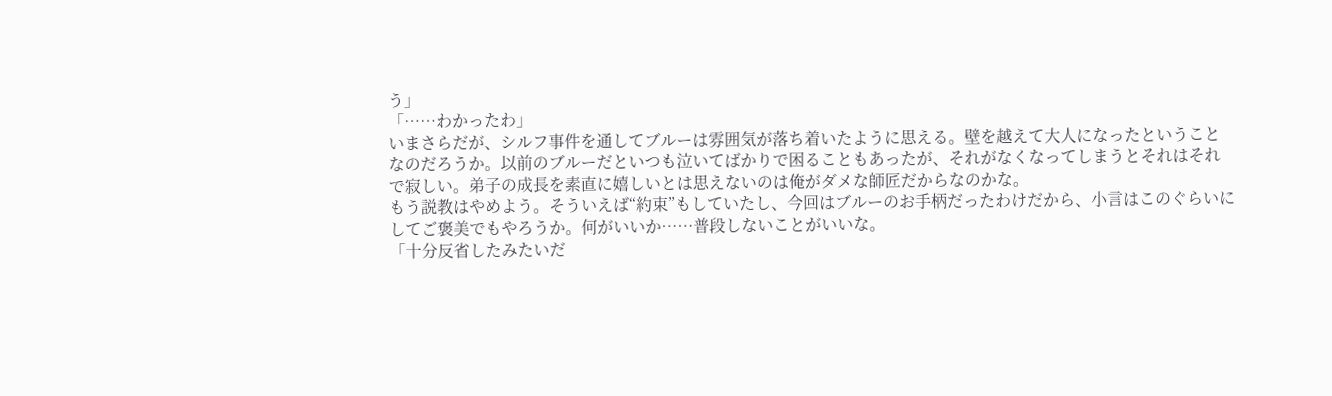う」
「……わかったわ」
いまさらだが、シルフ事件を通してブルーは雰囲気が落ち着いたように思える。壁を越えて大人になったということなのだろうか。以前のブルーだといつも泣いてばかりで困ることもあったが、それがなくなってしまうとそれはそれで寂しい。弟子の成長を素直に嬉しいとは思えないのは俺がダメな師匠だからなのかな。
もう説教はやめよう。そういえば“約束”もしていたし、今回はブルーのお手柄だったわけだから、小言はこのぐらいにしてご褒美でもやろうか。何がいいか……普段しないことがいいな。
「十分反省したみたいだ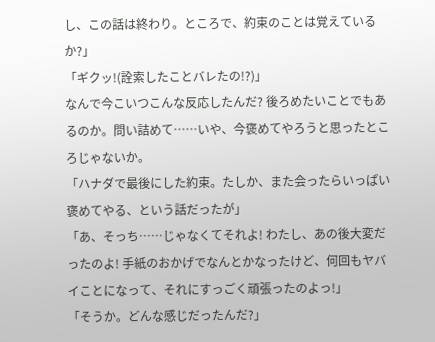し、この話は終わり。ところで、約束のことは覚えているか?」
「ギクッ!(詮索したことバレたの!?)」
なんで今こいつこんな反応したんだ? 後ろめたいことでもあるのか。問い詰めて……いや、今褒めてやろうと思ったところじゃないか。
「ハナダで最後にした約束。たしか、また会ったらいっぱい褒めてやる、という話だったが」
「あ、そっち……じゃなくてそれよ! わたし、あの後大変だったのよ! 手紙のおかげでなんとかなったけど、何回もヤバイことになって、それにすっごく頑張ったのよっ!」
「そうか。どんな感じだったんだ?」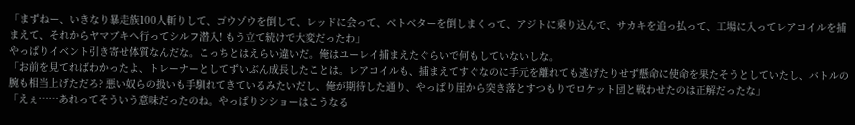「まずねー、いきなり暴走族100人斬りして、ゴウゾウを倒して、レッドに会って、ベトベターを倒しまくって、アジトに乗り込んで、サカキを追っ払って、工場に入ってレアコイルを捕まえて、それからヤマブキへ行ってシルフ潜入! もう立て続けで大変だったわ」
やっぱりイベント引き寄せ体質なんだな。こっちとはえらい違いだ。俺はユーレイ捕まえたぐらいで何もしていないしな。
「お前を見てればわかったよ、トレーナーとしてずいぶん成長したことは。レアコイルも、捕まえてすぐなのに手元を離れても逃げたりせず懸命に使命を果たそうとしていたし、バトルの腕も相当上げただろ? 悪い奴らの扱いも手馴れてきているみたいだし、俺が期待した通り、やっぱり崖から突き落とすつもりでロケット団と戦わせたのは正解だったな」
「えぇ……あれってそういう意味だったのね。やっぱりシショーはこうなる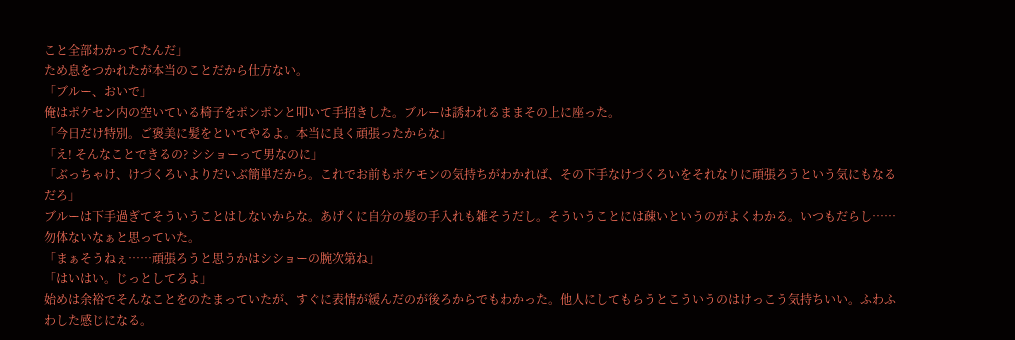こと全部わかってたんだ」
ため息をつかれたが本当のことだから仕方ない。
「ブルー、おいで」
俺はポケセン内の空いている椅子をポンポンと叩いて手招きした。ブルーは誘われるままその上に座った。
「今日だけ特別。ご褒美に髪をといてやるよ。本当に良く頑張ったからな」
「え! そんなことできるの? シショーって男なのに」
「ぶっちゃけ、けづくろいよりだいぶ簡単だから。これでお前もポケモンの気持ちがわかれば、その下手なけづくろいをそれなりに頑張ろうという気にもなるだろ」
ブルーは下手過ぎてそういうことはしないからな。あげくに自分の髪の手入れも雑そうだし。そういうことには疎いというのがよくわかる。いつもだらし……勿体ないなぁと思っていた。
「まぁそうねぇ……頑張ろうと思うかはシショーの腕次第ね」
「はいはい。じっとしてろよ」
始めは余裕でそんなことをのたまっていたが、すぐに表情が緩んだのが後ろからでもわかった。他人にしてもらうとこういうのはけっこう気持ちいい。ふわふわした感じになる。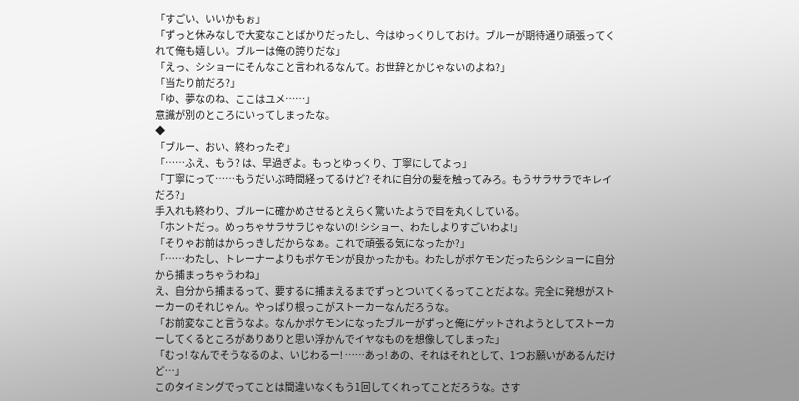「すごい、いいかもぉ」
「ずっと休みなしで大変なことばかりだったし、今はゆっくりしておけ。ブルーが期待通り頑張ってくれて俺も嬉しい。ブルーは俺の誇りだな」
「えっ、シショーにそんなこと言われるなんて。お世辞とかじゃないのよね?」
「当たり前だろ?」
「ゆ、夢なのね、ここはユメ……」
意識が別のところにいってしまったな。
◆
「ブルー、おい、終わったぞ」
「……ふえ、もう? は、早過ぎよ。もっとゆっくり、丁寧にしてよっ」
「丁寧にって……もうだいぶ時間経ってるけど? それに自分の髪を触ってみろ。もうサラサラでキレイだろ?」
手入れも終わり、ブルーに確かめさせるとえらく驚いたようで目を丸くしている。
「ホントだっ。めっちゃサラサラじゃないの! シショー、わたしよりすごいわよ!」
「そりゃお前はからっきしだからなぁ。これで頑張る気になったか?」
「……わたし、トレーナーよりもポケモンが良かったかも。わたしがポケモンだったらシショーに自分から捕まっちゃうわね」
え、自分から捕まるって、要するに捕まえるまでずっとついてくるってことだよな。完全に発想がストーカーのそれじゃん。やっぱり根っこがストーカーなんだろうな。
「お前変なこと言うなよ。なんかポケモンになったブルーがずっと俺にゲットされようとしてストーカーしてくるところがありありと思い浮かんでイヤなものを想像してしまった」
「むっ! なんでそうなるのよ、いじわるー! ……あっ! あの、それはそれとして、1つお願いがあるんだけど…」
このタイミングでってことは間違いなくもう1回してくれってことだろうな。さす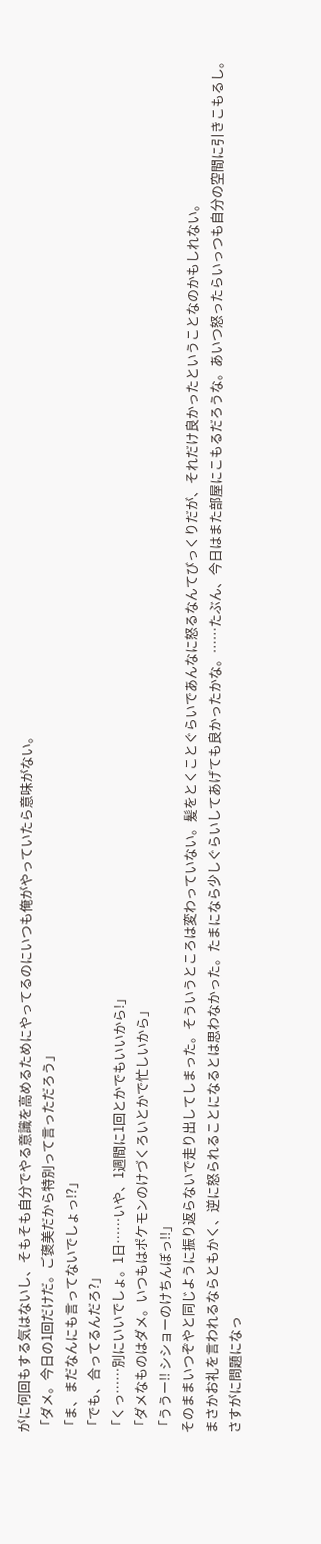がに何回もする気はないし、そもそも自分でやる意識を高めるためにやってるのにいつも俺がやっていたら意味がない。
「ダメ。今日の1回だけだ。ご褒美だから特別って言っただろう」
「ま、まだなんにも言ってないでしょっ!?」
「でも、合ってるんだろ?」
「くっ……別にいいでしょ。1日……いや、1週間に1回とかでもいいから!」
「ダメなものはダメ。いつもはポケモンのけづくろいとかで忙しいから」
「ううー!! シショーのけちんぼっ!!」
そのままいつぞやと同じように振り返らないで走り出してしまった。そういうところは変わっていない。髪をとくことぐらいであんなに怒るなんてびっくりだが、それだけ良かったということなのかもしれない。
まさかお礼を言われるならともかく、逆に怒られることになるとは思わなかった。たまになら少しぐらいしてあげても良かったかな。……たぶん、今日はまた部屋にこもるだろうな。あいつ怒ったらいっつも自分の空間に引きこもるし。
さすがに問題になっ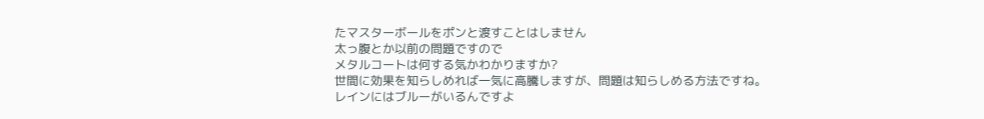たマスターボールをポンと渡すことはしません
太っ腹とか以前の問題ですので
メタルコートは何する気かわかりますか?
世間に効果を知らしめれば一気に高騰しますが、問題は知らしめる方法ですね。
レインにはブルーがいるんですよ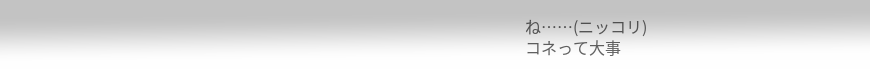ね……(ニッコリ)
コネって大事